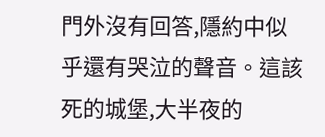門外沒有回答,隱約中似乎還有哭泣的聲音。這該死的城堡,大半夜的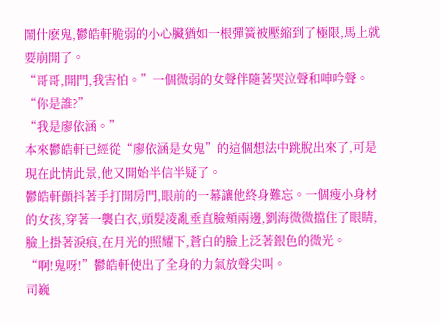鬧什麽鬼,鬱皓軒脆弱的小心臟猶如一根彈簧被壓縮到了極限,馬上就要崩開了。
“哥哥,開門,我害怕。”一個微弱的女聲伴隨著哭泣聲和呻吟聲。
“你是誰?”
“我是廖依涵。”
本來鬱皓軒已經從“廖依涵是女鬼”的這個想法中跳脫出來了,可是現在此情此景,他又開始半信半疑了。
鬱皓軒顫抖著手打開房門,眼前的一幕讓他終身難忘。一個瘦小身材的女孩,穿著一襲白衣,頭髮凌亂垂直臉頰兩邊,劉海微微擋住了眼睛,臉上掛著淚痕,在月光的照耀下,蒼白的臉上泛著銀色的微光。
“啊!鬼呀!”鬱皓軒使出了全身的力氣放聲尖叫。
司巍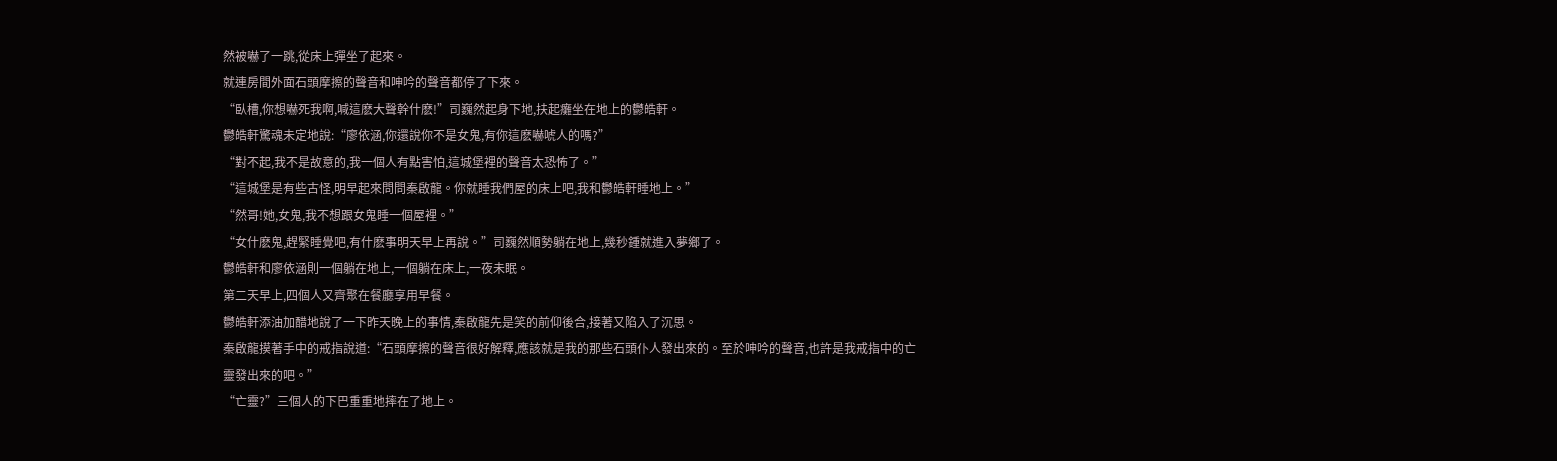然被嚇了一跳,從床上彈坐了起來。
就連房間外面石頭摩擦的聲音和呻吟的聲音都停了下來。
“臥槽,你想嚇死我啊,喊這麽大聲幹什麽!”司巍然起身下地,扶起癱坐在地上的鬱皓軒。
鬱皓軒驚魂未定地說:“廖依涵,你還說你不是女鬼,有你這麽嚇唬人的嗎?”
“對不起,我不是故意的,我一個人有點害怕,這城堡裡的聲音太恐怖了。”
“這城堡是有些古怪,明早起來問問秦啟龍。你就睡我們屋的床上吧,我和鬱皓軒睡地上。”
“然哥!她,女鬼,我不想跟女鬼睡一個屋裡。”
“女什麽鬼,趕緊睡覺吧,有什麽事明天早上再說。”司巍然順勢躺在地上,幾秒鍾就進入夢鄉了。
鬱皓軒和廖依涵則一個躺在地上,一個躺在床上,一夜未眠。
第二天早上,四個人又齊聚在餐廳享用早餐。
鬱皓軒添油加醋地說了一下昨天晚上的事情,秦啟龍先是笑的前仰後合,接著又陷入了沉思。
秦啟龍摸著手中的戒指說道:“石頭摩擦的聲音很好解釋,應該就是我的那些石頭仆人發出來的。至於呻吟的聲音,也許是我戒指中的亡靈發出來的吧。”
“亡靈?”三個人的下巴重重地摔在了地上。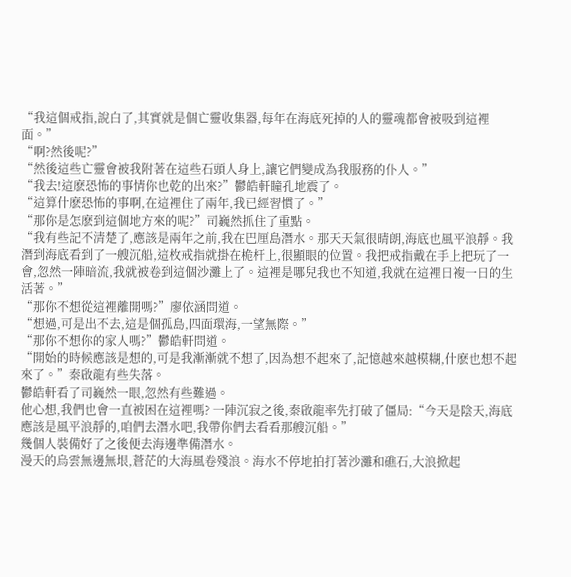“我這個戒指,說白了,其實就是個亡靈收集器,每年在海底死掉的人的靈魂都會被吸到這裡面。”
“啊?然後呢?”
“然後這些亡靈會被我附著在這些石頭人身上,讓它們變成為我服務的仆人。”
“我去!這麽恐怖的事情你也乾的出來?”鬱皓軒瞳孔地震了。
“這算什麽恐怖的事啊,在這裡住了兩年,我已經習慣了。”
“那你是怎麽到這個地方來的呢?”司巍然抓住了重點。
“我有些記不清楚了,應該是兩年之前,我在巴厘島潛水。那天天氣很晴朗,海底也風平浪靜。我潛到海底看到了一艘沉船,這枚戒指就掛在桅杆上,很顯眼的位置。我把戒指戴在手上把玩了一會,忽然一陣暗流,我就被卷到這個沙灘上了。這裡是哪兒我也不知道,我就在這裡日複一日的生活著。”
“那你不想從這裡離開嗎?”廖依涵問道。
“想過,可是出不去,這是個孤島,四面環海,一望無際。”
“那你不想你的家人嗎?”鬱皓軒問道。
“開始的時候應該是想的,可是我漸漸就不想了,因為想不起來了,記憶越來越模糊,什麽也想不起來了。”秦啟龍有些失落。
鬱皓軒看了司巍然一眼,忽然有些難過。
他心想,我們也會一直被困在這裡嗎? 一陣沉寂之後,秦啟龍率先打破了僵局:“今天是陰天,海底應該是風平浪靜的,咱們去潛水吧,我帶你們去看看那艘沉船。”
幾個人裝備好了之後便去海邊準備潛水。
漫天的烏雲無邊無垠,蒼茫的大海風卷殘浪。海水不停地拍打著沙灘和礁石,大浪掀起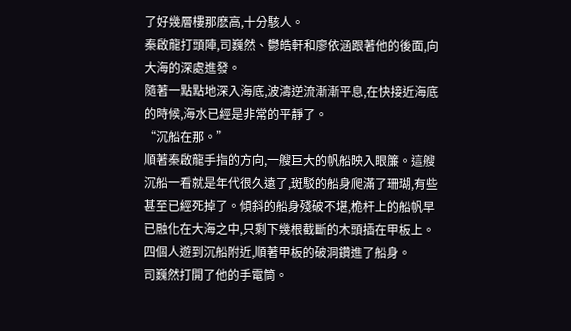了好幾層樓那麽高,十分駭人。
秦啟龍打頭陣,司巍然、鬱皓軒和廖依涵跟著他的後面,向大海的深處進發。
隨著一點點地深入海底,波濤逆流漸漸平息,在快接近海底的時候,海水已經是非常的平靜了。
“沉船在那。”
順著秦啟龍手指的方向,一艘巨大的帆船映入眼簾。這艘沉船一看就是年代很久遠了,斑駁的船身爬滿了珊瑚,有些甚至已經死掉了。傾斜的船身殘破不堪,桅杆上的船帆早已融化在大海之中,只剩下幾根截斷的木頭插在甲板上。
四個人遊到沉船附近,順著甲板的破洞鑽進了船身。
司巍然打開了他的手電筒。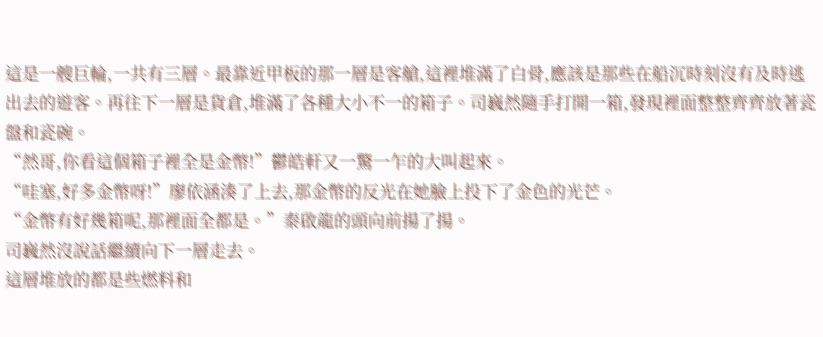這是一艘巨輪,一共有三層。最靠近甲板的那一層是客艙,這裡堆滿了白骨,應該是那些在船沉時刻沒有及時逃出去的遊客。再往下一層是貨倉,堆滿了各種大小不一的箱子。司巍然隨手打開一箱,發現裡面整整齊齊放著瓷盤和瓷碗。
“然哥,你看這個箱子裡全是金幣!”鬱皓軒又一驚一乍的大叫起來。
“哇塞,好多金幣呀!”廖依涵湊了上去,那金幣的反光在她臉上投下了金色的光芒。
“金幣有好幾箱呢,那裡面全都是。”秦啟龍的頭向前揚了揚。
司巍然沒說話繼續向下一層走去。
這層堆放的都是些燃料和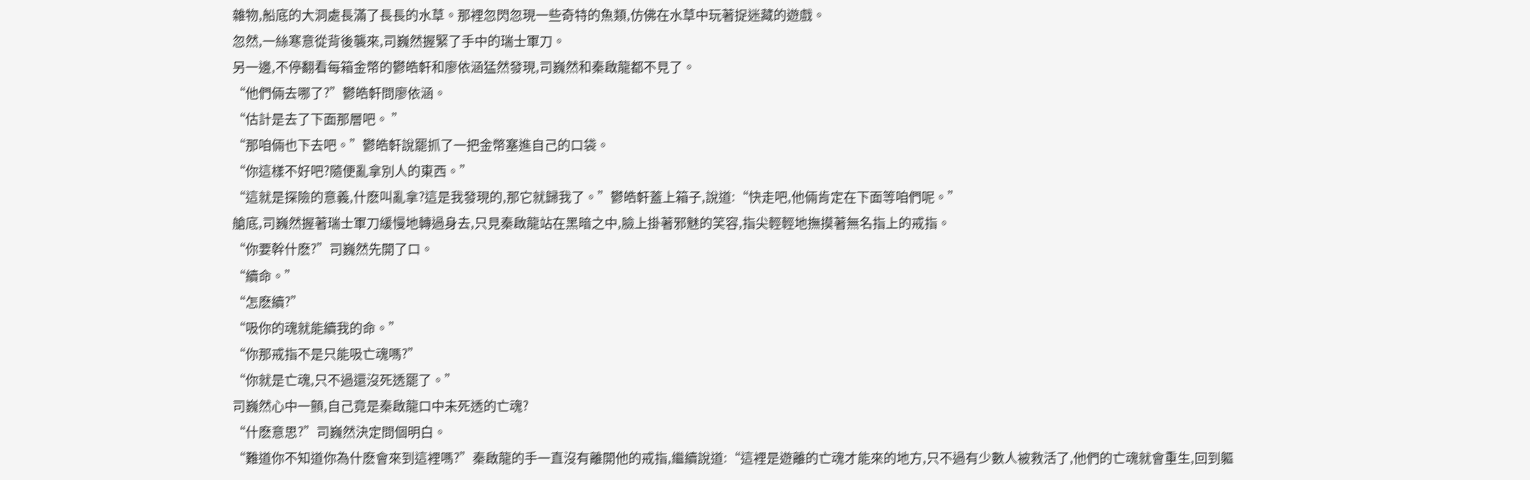雜物,船底的大洞處長滿了長長的水草。那裡忽閃忽現一些奇特的魚類,仿佛在水草中玩著捉迷藏的遊戲。
忽然,一絲寒意從背後襲來,司巍然握緊了手中的瑞士軍刀。
另一邊,不停翻看每箱金幣的鬱皓軒和廖依涵猛然發現,司巍然和秦啟龍都不見了。
“他們倆去哪了?”鬱皓軒問廖依涵。
“估計是去了下面那層吧。 ”
“那咱倆也下去吧。”鬱皓軒說罷抓了一把金幣塞進自己的口袋。
“你這樣不好吧?隨便亂拿別人的東西。”
“這就是探險的意義,什麽叫亂拿?這是我發現的,那它就歸我了。”鬱皓軒蓋上箱子,說道:“快走吧,他倆肯定在下面等咱們呢。”
艙底,司巍然握著瑞士軍刀緩慢地轉過身去,只見秦啟龍站在黑暗之中,臉上掛著邪魅的笑容,指尖輕輕地撫摸著無名指上的戒指。
“你要幹什麽?”司巍然先開了口。
“續命。”
“怎麽續?”
“吸你的魂就能續我的命。”
“你那戒指不是只能吸亡魂嗎?”
“你就是亡魂,只不過還沒死透罷了。”
司巍然心中一顫,自己竟是秦啟龍口中未死透的亡魂?
“什麽意思?”司巍然決定問個明白。
“難道你不知道你為什麽會來到這裡嗎?”秦啟龍的手一直沒有離開他的戒指,繼續說道:“這裡是遊離的亡魂才能來的地方,只不過有少數人被救活了,他們的亡魂就會重生,回到軀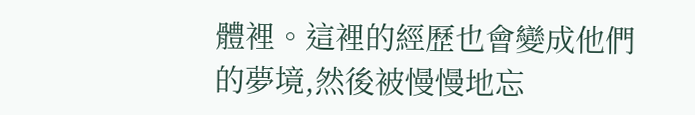體裡。這裡的經歷也會變成他們的夢境,然後被慢慢地忘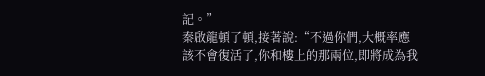記。”
秦啟龍頓了頓,接著說:“不過你們,大概率應該不會復活了,你和樓上的那兩位,即將成為我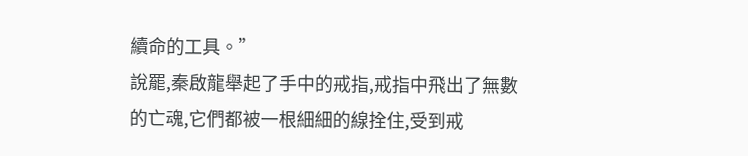續命的工具。”
說罷,秦啟龍舉起了手中的戒指,戒指中飛出了無數的亡魂,它們都被一根細細的線拴住,受到戒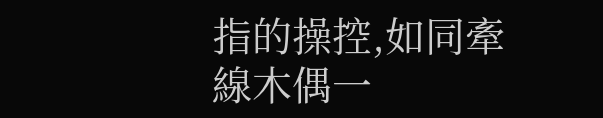指的操控,如同牽線木偶一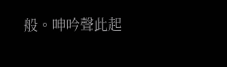般。呻吟聲此起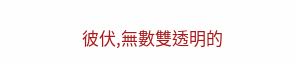彼伏,無數雙透明的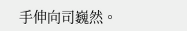手伸向司巍然。